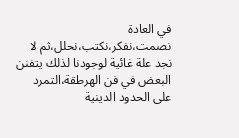في العادة نصمت،نفكر،نكتب،نحلل،ثم لا نجد علة غائية لوجودنا لذلك يتفنن البعض في فن الهرطقة،التمرد على الحدود الدينية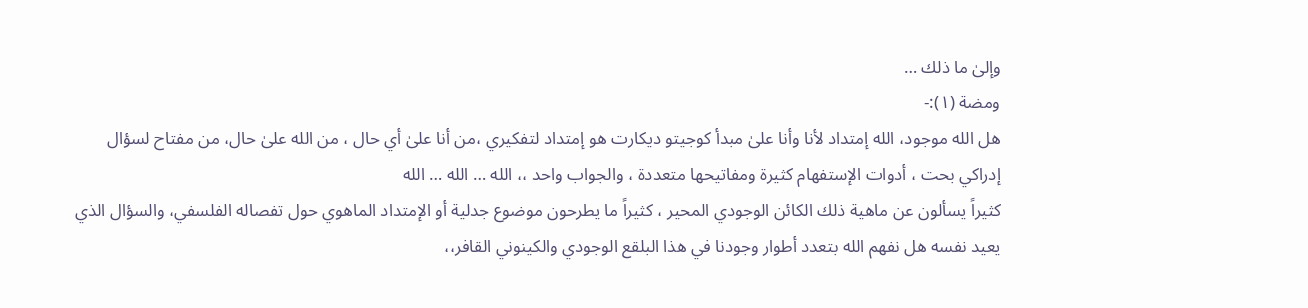وإلىٰ ما ذلك …
ومضة (١):-
هل الله موجود، الله إمتداد لأنا وأنا علىٰ مبدأ كوجيتو ديكارت هو إمتداد لتفكيري ،من أنا علىٰ أي حال ، من الله علىٰ حال، من مفتاح لسؤال إدراكي بحت ، أدوات الإستفهام كثيرة ومفاتيحها متعددة ، والجواب واحد ،، الله … الله … الله
كثيراً يسألون عن ماهية ذلك الكائن الوجودي المحير ، كثيراً ما يطرحون موضوع جدلية أو الإمتداد الماهوي حول تفصاله الفلسفي، والسؤال الذي يعيد نفسه هل نفهم الله بتعدد أطوار وجودنا في هذا البلقع الوجودي والكينوني القافر،،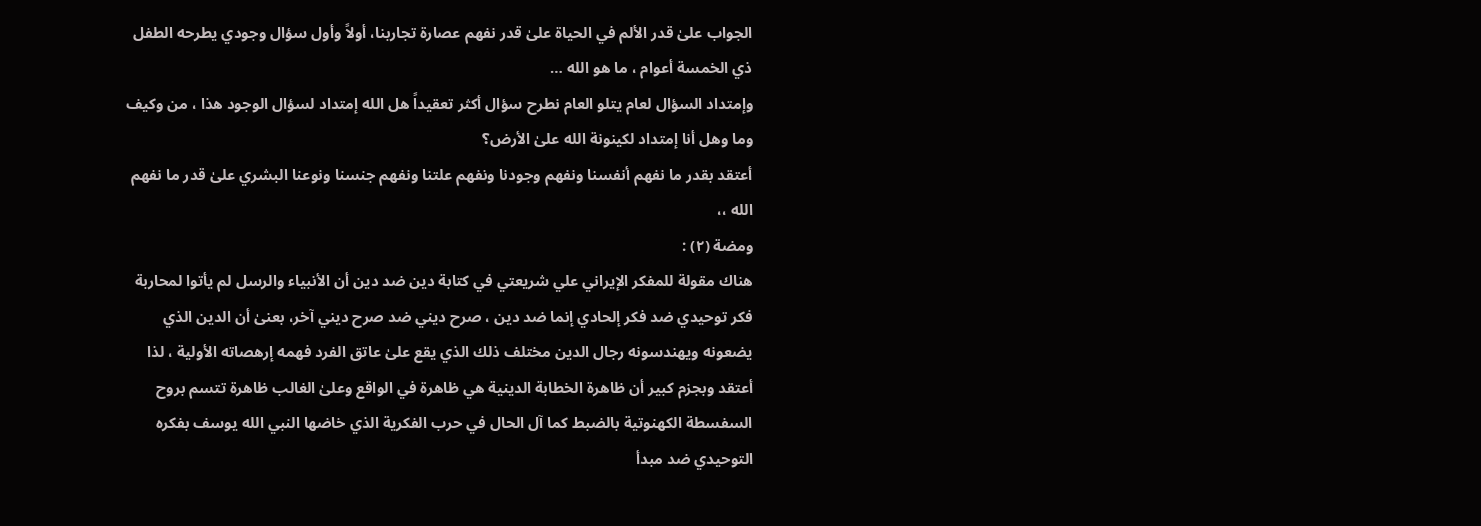الجواب علىٰ قدر الألم في الحياة علىٰ قدر نفهم عصارة تجاربنا، أولاً وأول سؤال وجودي يطرحه الطفل ذي الخمسة أعوام ، ما هو الله …
وإمتداد السؤال لعام يتلو العام نطرح سؤال أكثر تعقيداً هل الله إمتداد لسؤال الوجود هذا ، من وكيف وما وهل أنا إمتداد لكينونة الله علىٰ الأرض؟
أعتقد بقدر ما نفهم أنفسنا ونفهم وجودنا ونفهم علتنا ونفهم جنسنا ونوعنا البشري علىٰ قدر ما نفهم الله ،،
ومضة (٢) :
هناك مقولة للمفكر الإيراني علي شريعتي في كتابة دين ضد دين أن الأنبياء والرسل لم يأتوا لمحاربة فكر توحيدي ضد فكر إلحادي إنما ضد دين ، صرح ديني ضد صرح ديني آخر، بعنىٰ أن الدين الذي يضعونه ويهندسونه رجال الدين مختلف ذلك الذي يقع علىٰ عاتق الفرد فهمه إرهصاته الأولية ، لذا أعتقد وبجزم كبير أن ظاهرة الخطابة الدينية هي ظاهرة في الواقع وعلىٰ الغالب ظاهرة تتسم بروح السفسطة الكهنوتية بالضبط كما آل الحال في حرب الفكرية الذي خاضها النبي الله يوسف بفكره التوحيدي ضد مبدأ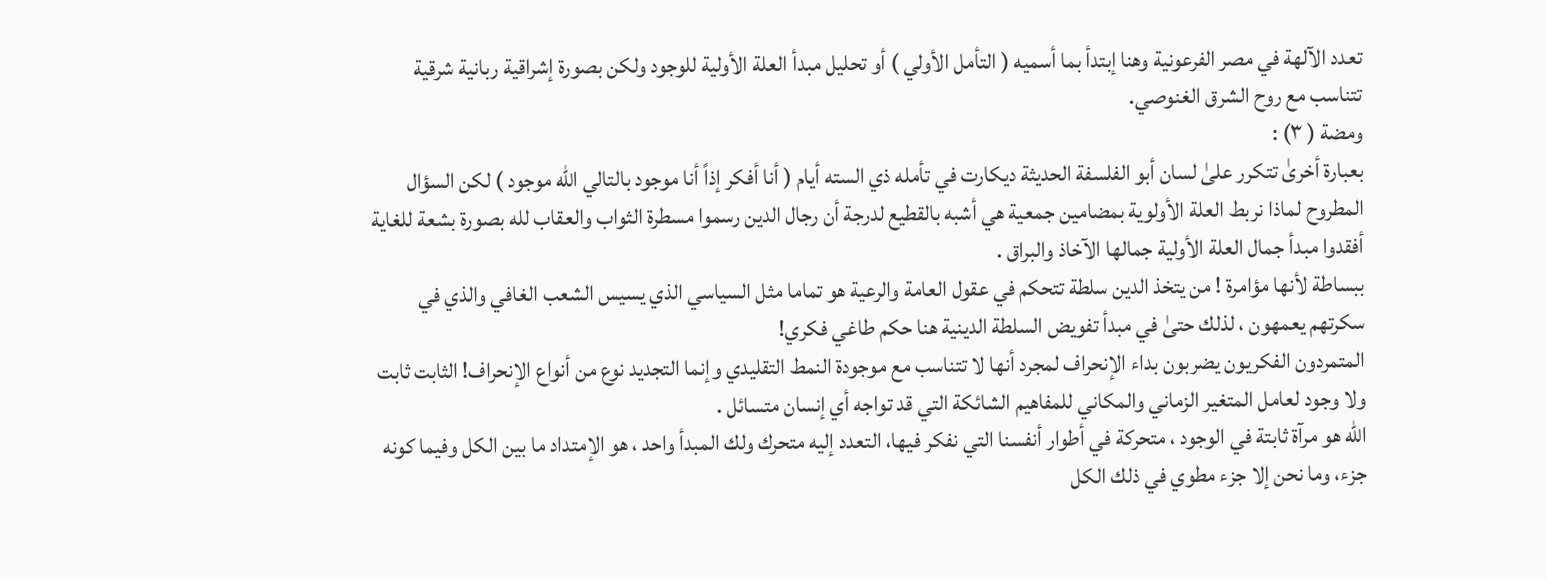تعدد الآلهة في مصر الفرعونية وهنا إبتدأ بما أسميه ( التأمل الأولي ) أو تحليل مبدأ العلة الأولية للوجود ولكن بصورة إشراقية ربانية شرقية تتناسب مع روح الشرق الغنوصي.
ومضة ( ٣) :
بعبارة أخرىٰ تتكرر علىٰ لسان أبو الفلسفة الحديثة ديكارت في تأمله ذي السته أيام ( أنا أفكر إذاً أنا موجود بالتالي الله موجود ) لكن السؤال المطروح لماذا نربط العلة الأولوية بمضامين جمعية هي أشبه بالقطيع لدرجة أن رجال الدين رسموا مسطرة الثواب والعقاب لله بصورة بشعة للغاية أفقدوا مبدأ جمال العلة الأولية جمالها الآخاذ والبراق .
ببساطة لأنها مؤامرة ! من يتخذ الدين سلطة تتحكم في عقول العامة والرعية هو تماما مثل السياسي الذي يسيس الشعب الغافي والذي في سكرتهم يعمهون ، لذلك حتىٰ في مبدأ تفويض السلطة الدينية هنا حكم طاغي فكري!
المتمردون الفكريون يضربون بداء الإنحراف لمجرد أنها لا تتناسب مع موجودة النمط التقليدي وإنما التجديد نوع من أنواع الإنحراف! الثابت ثابت ولا وجود لعامل المتغير الزماني والمكاني للمفاهيم الشائكة التي قد تواجه أي إنسان متسائل .
الله هو مرآة ثابتة في الوجود ، متحركة في أطوار أنفسنا التي نفكر فيها، التعدد إليه متحرك ولك المبدأ واحد ، هو الإمتداد ما بين الكل وفيما كونه جزء، وما نحن إلا جزء مطوي في ذلك الكل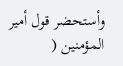وأستحضر قول أمير المؤمنين (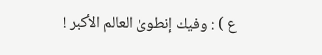ع ) : وفيك إنطوىٰ العالم الأكبر !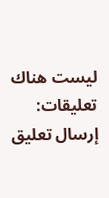ليست هناك تعليقات:
إرسال تعليق